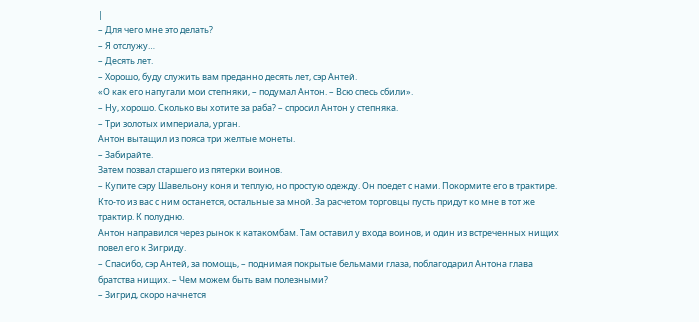|
– Для чего мне это делать?
– Я отслужу…
– Десять лет.
– Хорошо, буду служить вам преданно десять лет, сэр Антей.
«О как его напугали мои степняки, – подумал Антон. – Всю спесь сбили».
– Ну, хорошо. Сколько вы хотите за раба? – спросил Антон у степняка.
– Три золотых империала, урган.
Антон вытащил из пояса три желтые монеты.
– Забирайте.
Затем позвал старшего из пятерки воинов.
– Купите сэру Шавельону коня и теплую, но простую одежду. Он поедет с нами. Покормите его в трактире. Кто-то из вас с ним останется, остальные за мной. За расчетом торговцы пусть придут ко мне в тот же трактир. К полудню.
Антон направился через рынок к катакомбам. Там оставил у входа воинов, и один из встреченных нищих повел его к Зигриду.
– Спасибо, сэр Антей, за помощь, – поднимая покрытые бельмами глаза, поблагодарил Антона глава братства нищих. – Чем можем быть вам полезными?
– Зигрид, скоро начнется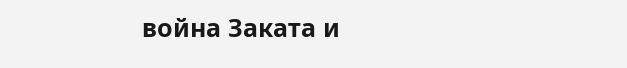война Заката и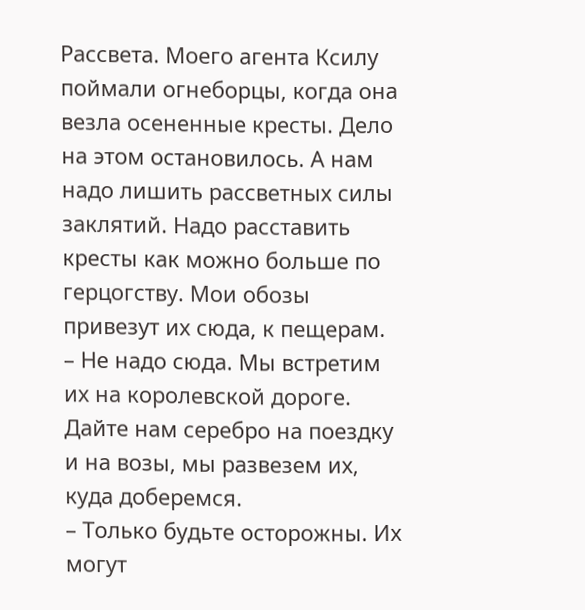Рассвета. Моего агента Ксилу поймали огнеборцы, когда она везла осененные кресты. Дело на этом остановилось. А нам надо лишить рассветных силы заклятий. Надо расставить кресты как можно больше по герцогству. Мои обозы привезут их сюда, к пещерам.
– Не надо сюда. Мы встретим их на королевской дороге. Дайте нам серебро на поездку и на возы, мы развезем их, куда доберемся.
– Только будьте осторожны. Их могут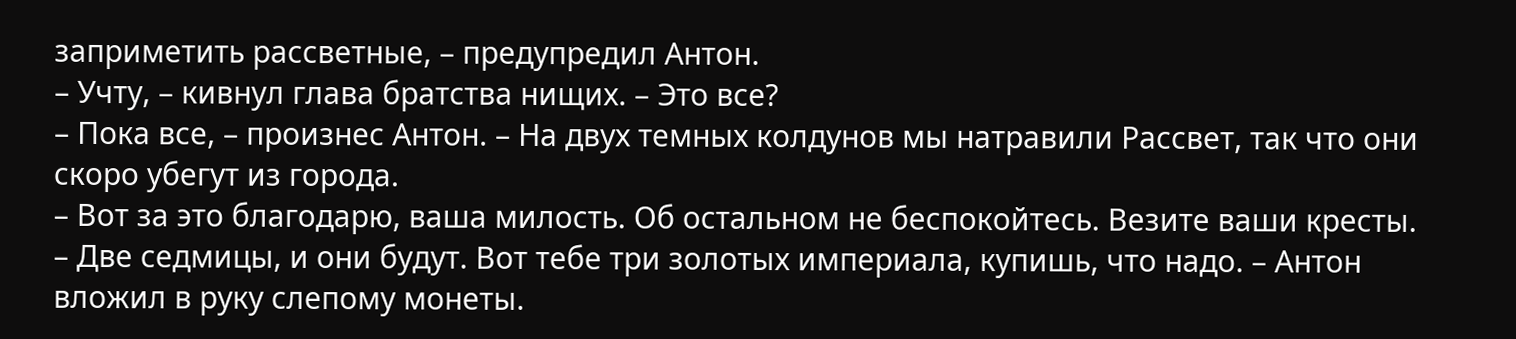заприметить рассветные, – предупредил Антон.
– Учту, – кивнул глава братства нищих. – Это все?
– Пока все, – произнес Антон. – На двух темных колдунов мы натравили Рассвет, так что они скоро убегут из города.
– Вот за это благодарю, ваша милость. Об остальном не беспокойтесь. Везите ваши кресты.
– Две седмицы, и они будут. Вот тебе три золотых империала, купишь, что надо. – Антон вложил в руку слепому монеты.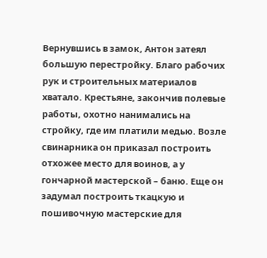Вернувшись в замок, Антон затеял большую перестройку. Благо рабочих рук и строительных материалов хватало. Крестьяне, закончив полевые работы, охотно нанимались на стройку, где им платили медью. Возле свинарника он приказал построить отхожее место для воинов, а у гончарной мастерской – баню. Еще он задумал построить ткацкую и пошивочную мастерские для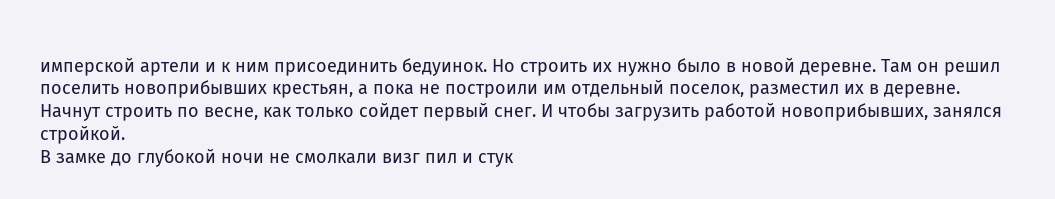имперской артели и к ним присоединить бедуинок. Но строить их нужно было в новой деревне. Там он решил поселить новоприбывших крестьян, а пока не построили им отдельный поселок, разместил их в деревне. Начнут строить по весне, как только сойдет первый снег. И чтобы загрузить работой новоприбывших, занялся стройкой.
В замке до глубокой ночи не смолкали визг пил и стук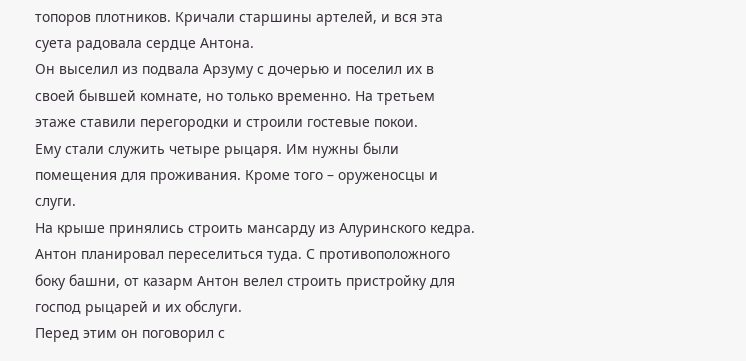топоров плотников. Кричали старшины артелей, и вся эта суета радовала сердце Антона.
Он выселил из подвала Арзуму с дочерью и поселил их в своей бывшей комнате, но только временно. На третьем этаже ставили перегородки и строили гостевые покои.
Ему стали служить четыре рыцаря. Им нужны были помещения для проживания. Кроме того – оруженосцы и слуги.
На крыше принялись строить мансарду из Алуринского кедра. Антон планировал переселиться туда. С противоположного боку башни, от казарм Антон велел строить пристройку для господ рыцарей и их обслуги.
Перед этим он поговорил с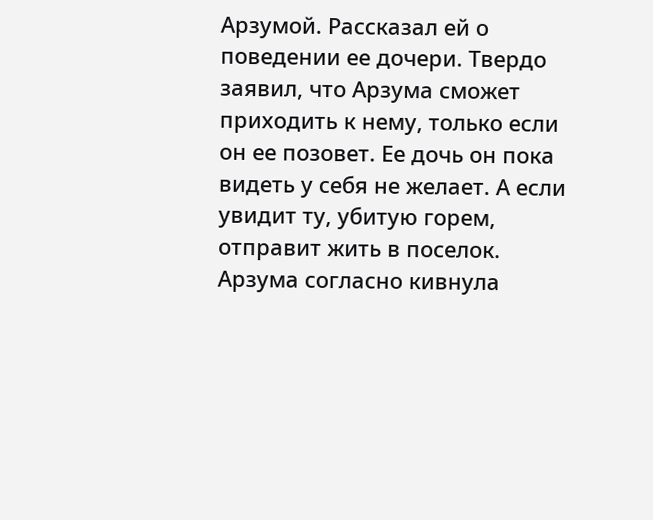Арзумой. Рассказал ей о поведении ее дочери. Твердо заявил, что Арзума сможет приходить к нему, только если он ее позовет. Ее дочь он пока видеть у себя не желает. А если увидит ту, убитую горем, отправит жить в поселок. Арзума согласно кивнула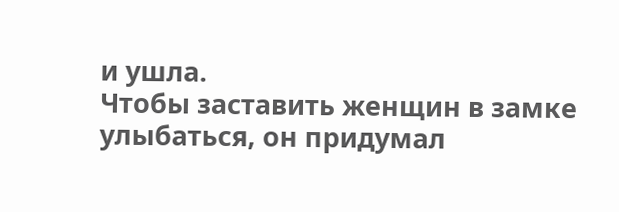и ушла.
Чтобы заставить женщин в замке улыбаться, он придумал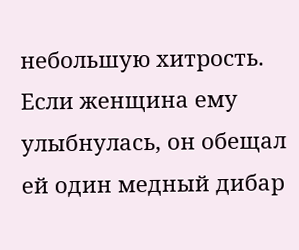небольшую хитрость. Если женщина ему улыбнулась, он обещал ей один медный дибар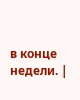в конце недели. |